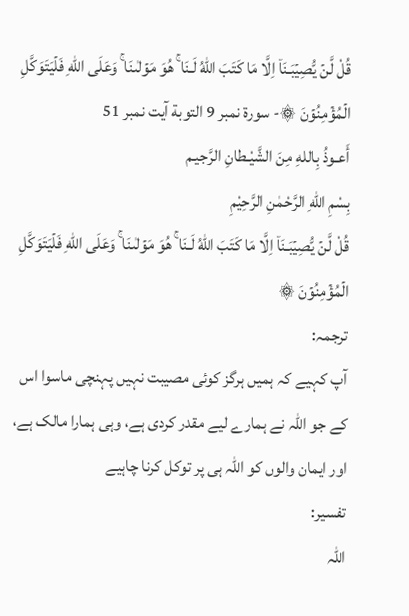قُلْ لَّنۡ يُّصِيۡبَـنَاۤ اِلَّا مَا كَتَبَ اللّٰهُ لَـنَا ۚ هُوَ مَوۡلٰٮنَا ۚ وَعَلَى اللّٰهِ فَلۡيَتَوَكَّلِ الۡمُؤۡمِنُوۡنَ ۞- سورۃ نمبر 9 التوبة آیت نمبر 51
أَعـوذُ بِاللهِ مِنَ الشَّيْـطانِ الرَّجيـم
بِسْمِ اللّٰهِ الرَّحْمٰنِ الرَّحِيْمِ
قُلْ لَّنۡ يُّصِيۡبَـنَاۤ اِلَّا مَا كَتَبَ اللّٰهُ لَـنَا ۚ هُوَ مَوۡلٰٮنَا ۚ وَعَلَى اللّٰهِ فَلۡيَتَوَكَّلِ الۡمُؤۡمِنُوۡنَ ۞
ترجمہ:
آپ کہیے کہ ہمیں ہرگز کوئی مصیبت نہیں پہنچی ماسوا اس کے جو اللہ نے ہمارے لیے مقدر کردی ہے، وہی ہمارا مالک ہے، اور ایمان والوں کو اللہ ہی پر توکل کرنا چاہیے
تفسیر:
اللہ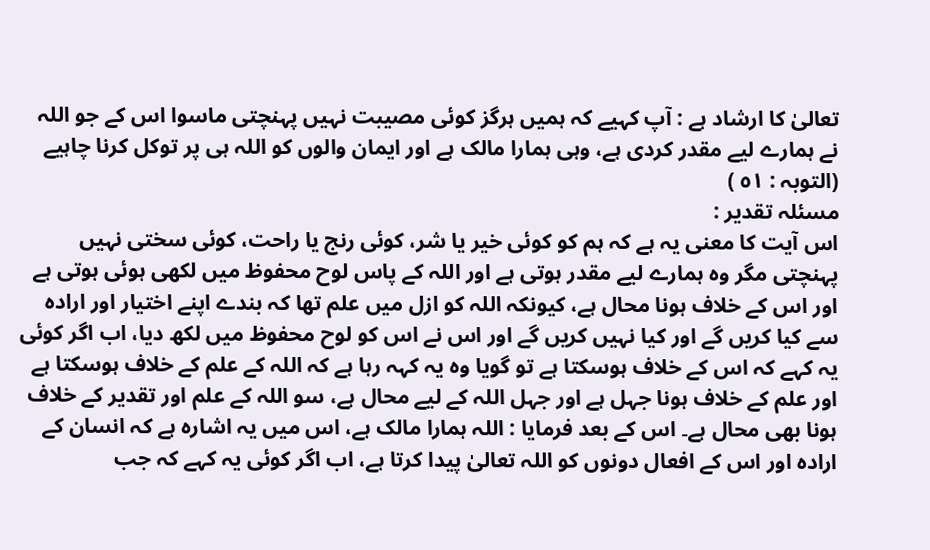تعالیٰ کا ارشاد ہے : آپ کہیے کہ ہمیں ہرگز کوئی مصیبت نہیں پہنچتی ماسوا اس کے جو اللہ نے ہمارے لیے مقدر کردی ہے، وہی ہمارا مالک ہے اور ایمان والوں کو اللہ ہی پر توکل کرنا چاہیے (التوبہ : ٥١ )
مسئلہ تقدیر :
اس آیت کا معنی یہ ہے کہ ہم کو کوئی خیر یا شر، کوئی رنج یا راحت، کوئی سختی نہیں پہنچتی مگر وہ ہمارے لیے مقدر ہوتی ہے اور اللہ کے پاس لوح محفوظ میں لکھی ہوئی ہوتی ہے اور اس کے خلاف ہونا محال ہے، کیونکہ اللہ کو ازل میں علم تھا کہ بندے اپنے اختیار اور ارادہ سے کیا کریں گے اور کیا نہیں کریں گے اور اس نے اس کو لوح محفوظ میں لکھ دیا، اب اگر کوئی یہ کہے کہ اس کے خلاف ہوسکتا ہے تو گویا وہ یہ کہہ رہا ہے کہ اللہ کے علم کے خلاف ہوسکتا ہے اور علم کے خلاف ہونا جہل ہے اور جہل اللہ کے لیے محال ہے، سو اللہ کے علم اور تقدیر کے خلاف ہونا بھی محال ہے۔ اس کے بعد فرمایا : اللہ ہمارا مالک ہے، اس میں یہ اشارہ ہے کہ انسان کے ارادہ اور اس کے افعال دونوں کو اللہ تعالیٰ پیدا کرتا ہے، اب اگر کوئی یہ کہے کہ جب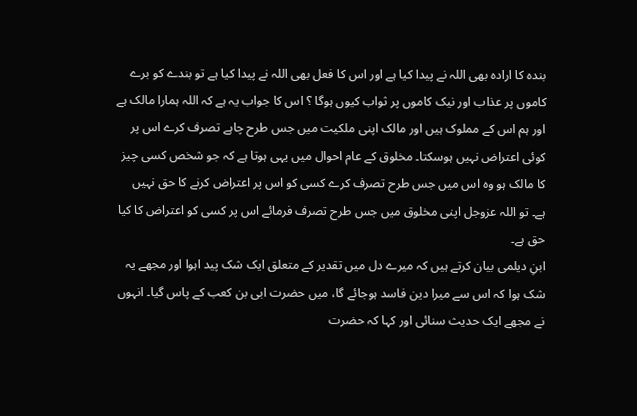بندہ کا ارادہ بھی اللہ نے پیدا کیا ہے اور اس کا فعل بھی اللہ نے پیدا کیا ہے تو بندے کو برے کاموں پر عذاب اور نیک کاموں پر ثواب کیوں ہوگا ؟ اس کا جواب یہ ہے کہ اللہ ہمارا مالک ہے اور ہم اس کے مملوک ہیں اور مالک اپنی ملکیت میں جس طرح چاہے تصرف کرے اس پر کوئی اعتراض نہیں ہوسکتا۔ مخلوق کے عام احوال میں یہی ہوتا ہے کہ جو شخص کسی چیز کا مالک ہو وہ اس میں جس طرح تصرف کرے کسی کو اس پر اعتراض کرنے کا حق نہیں ہے۔ تو اللہ عزوجل اپنی مخلوق میں جس طرح تصرف فرمائے اس پر کسی کو اعتراض کا کیا حق ہے۔
ابنِ دیلمی بیان کرتے ہیں کہ میرے دل میں تقدیر کے متعلق ایک شک پید اہوا اور مجھے یہ شک ہوا کہ اس سے میرا دین فاسد ہوجائے گا، میں حضرت ابی بن کعب کے پاس گیا۔ انہوں نے مجھے ایک حدیث سنائی اور کہا کہ حضرت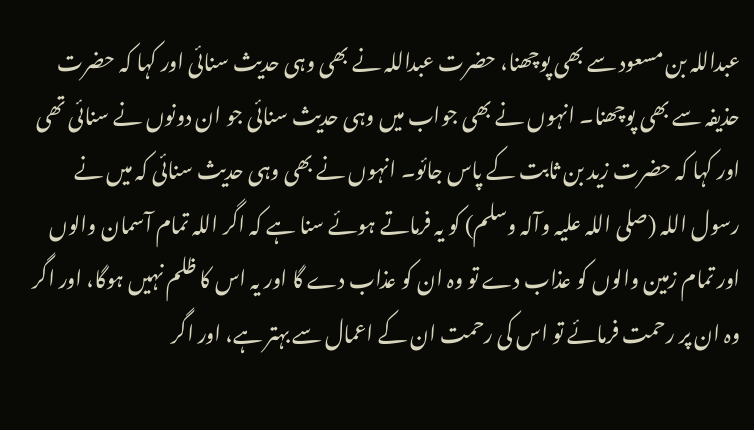عبداللہ بن مسعود سے بھی پوچھنا، حضرت عبداللہ نے بھی وہی حدیث سنائی اور کہا کہ حضرت حذیفہ سے بھی پوچھنا۔ انہوں نے بھی جواب میں وہی حدیث سنائی جو ان دونوں نے سنائی تھی اور کہا کہ حضرت زید بن ثابت کے پاس جائو۔ انہوں نے بھی وہی حدیث سنائی کہ میں نے رسول اللہ (صلی اللہ علیہ وآلہ وسلم) کو یہ فرماتے ہوئے سنا ہے کہ اگر اللہ تمام آسمان والوں اور تمام زمین والوں کو عذاب دے تو وہ ان کو عذاب دے گا اور یہ اس کا ظلم نہیں ہوگا، اور اگر وہ ان پر رحمت فرمائے تو اس کی رحمت ان کے اعمال سے بہتر ہے، اور اگر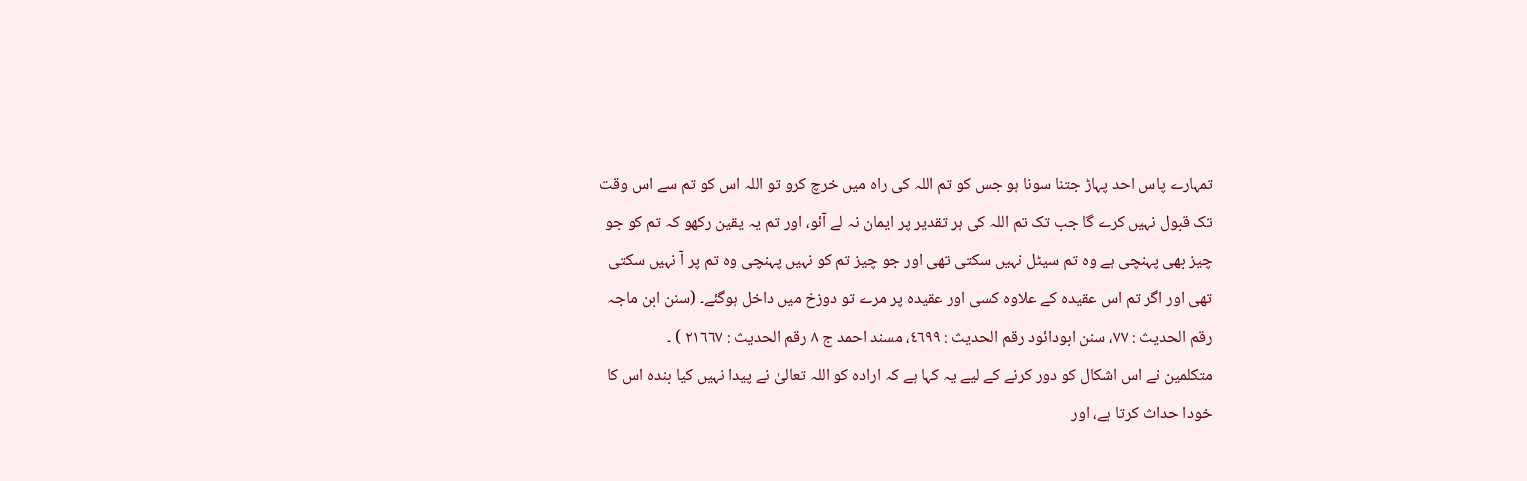تمہارے پاس احد پہاڑ جتنا سونا ہو جس کو تم اللہ کی راہ میں خرچ کرو تو اللہ اس کو تم سے اس وقت تک قبول نہیں کرے گا جب تک تم اللہ کی ہر تقدیر پر ایمان نہ لے آئو، اور تم یہ یقین رکھو کہ تم کو جو چیز بھی پہنچی ہے وہ تم سیٹل نہیں سکتی تھی اور جو چیز تم کو نہیں پہنچی وہ تم پر آ نہیں سکتی تھی اور اگر تم اس عقیدہ کے علاوہ کسی اور عقیدہ پر مرے تو دوزخ میں داخل ہوگئے۔ (سنن ابن ماجہ رقم الحدیث : ٧٧، سنن ابودائود رقم الحدیث : ٤٦٩٩، مسند احمد ج ٨ رقم الحدیث : ٢١٦٦٧ ) ۔
متکلمین نے اس اشکال کو دور کرنے کے لیے یہ کہا ہے کہ ارادہ کو اللہ تعالیٰ نے پیدا نہیں کیا بندہ اس کا خودا حداث کرتا ہے، اور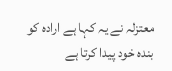معتزلہ نے یہ کہا ہے ارادہ کو بندہ خود پیدا کرتا ہے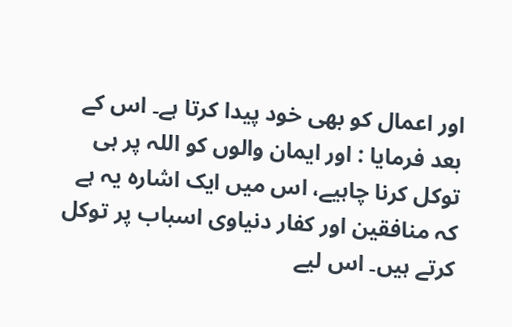اور اعمال کو بھی خود پیدا کرتا ہے۔ اس کے بعد فرمایا : اور ایمان والوں کو اللہ پر ہی توکل کرنا چاہیے، اس میں ایک اشارہ یہ ہے کہ منافقین اور کفار دنیاوی اسباب پر توکل کرتے ہیں۔ اس لیے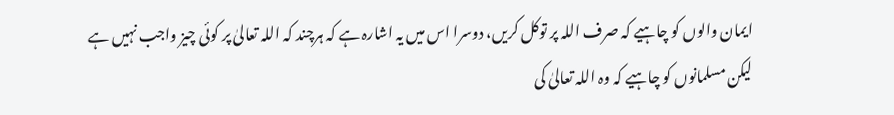ایمان والوں کو چاہیے کہ صرف اللہ پر توکل کریں، دوسرا اس میں یہ اشارہ ہے کہ ہرچند کہ اللہ تعالیٰ پر کوئی چیز واجب نہیں ہے لیکن مسلمانوں کو چاہیے کہ وہ اللہ تعالیٰ کی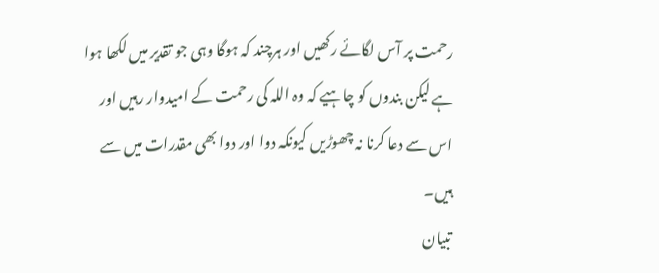رحمت پر آس لگائے رکھیں اور ہرچند کہ ہوگا وہی جو تقدیر میں لکھا ہوا ہے لیکن بندوں کو چاہیے کہ وہ اللہ کی رحمت کے امیدوار رہیں اور اس سے دعا کرنا نہ چھوڑیں کیونکہ دوا اور دوا بھی مقدرات میں سے ہیں۔
تبیان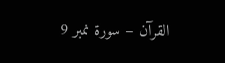القرآن – سورۃ نمبر 9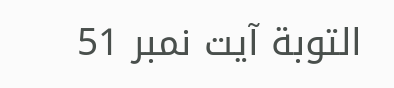التوبة آیت نمبر 51